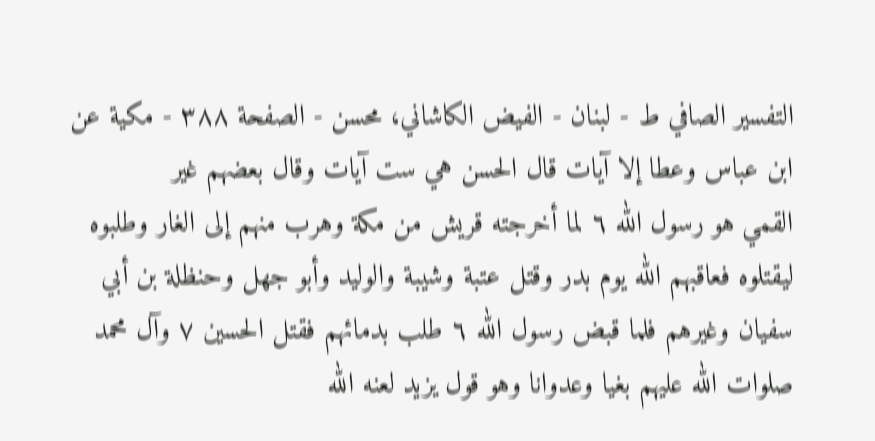التفسیر الصافي ط - لبنان - الفيض الكاشاني، محسن - الصفحة ٣٨٨ - مكية عن ابن عباس وعطا إلا آيات قال الحسن هي ست آيات وقال بعضهم غير
القمي هو رسول الله ٦ لما أخرجته قريش من مكة وهرب منهم إلى الغار وطلبوه ليقتلوه فعاقبهم الله يوم بدر وقتل عتبة وشيبة والوليد وأبو جهل وحنظلة بن أبي سفيان وغيرهم فلما قبض رسول الله ٦ طلب بدمائهم فقتل الحسين ٧ وآل محمد صلوات الله عليهم بغيا وعدوانا وهو قول يزيد لعنه الله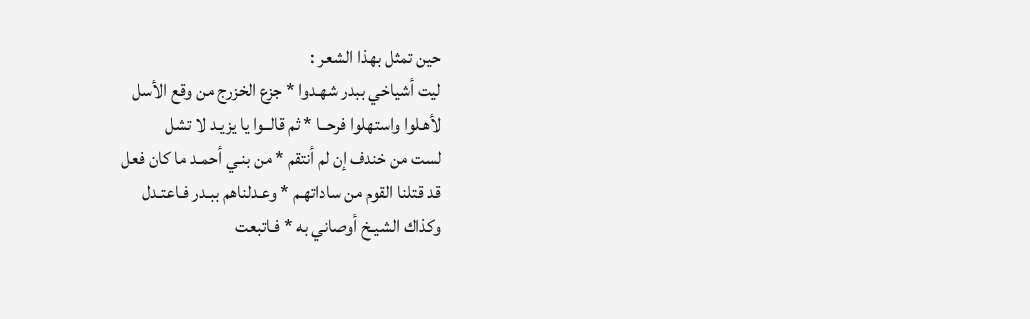حين تمثل بهذا الشعر :
ليت أشياخي ببدر شهـدوا * جزع الخزرج من وقع الأسل
لأهـلوا واستهلوا فرحــا * ثم قالــوا يا يزيـد لا تشل
لست من خندف إن لم أنتقم * من بنـي أحمـد ما كان فعل
قد قتلنا القوم من ساداتهـم * وعـدلناهم ببـدر فـاعتـدل
وكذاك الشيـخ أوصاني به * فـاتبعت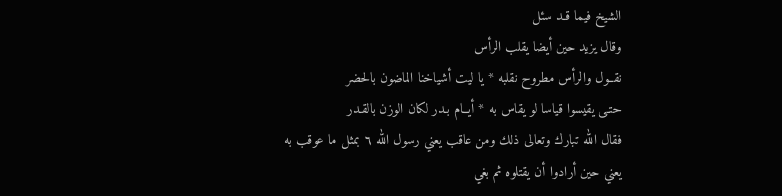الشيخ فيما قـد سئل
وقال يزيد حين أيضا يقلب الرأس
نقــول والرأس مطروح نقلبه * يا ليت أشياخنا الماضون بالحضر
حتـى يقيسوا قياسا لو يقاس به * أيــام بـدر لكان الوزن بالقـدر
فقال الله تبارك وتعالى ذلك ومن عاقب يعني رسول الله ٦ بمثل ما عوقب به يعني حين أرادوا أن يقتلوه ثم بغي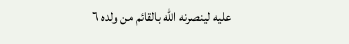عليه لينصرنه الله بالقائم من ولده ٦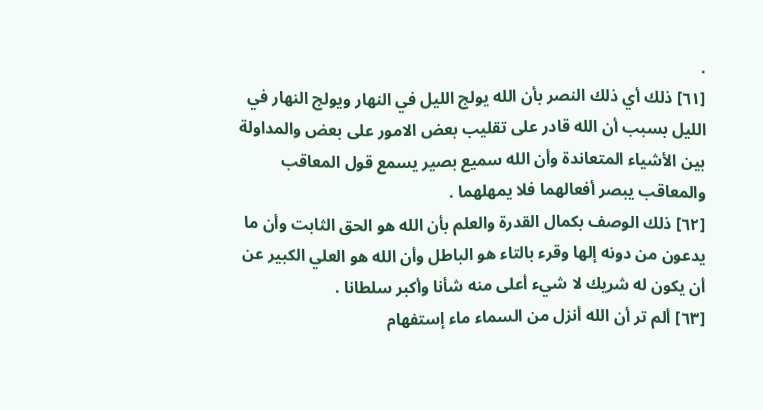.
[٦١] ذلك أي ذلك النصر بأن الله يولج الليل في النهار ويولج النهار في الليل بسبب أن الله قادر على تقليب بعض الامور على بعض والمداولة بين الأشياء المتعاندة وأن الله سميع بصير يسمع قول المعاقب والمعاقب يبصر أفعالهما فلا يمهلهما .
[٦٢] ذلك الوصف بكمال القدرة والعلم بأن الله هو الحق الثابت وأن ما يدعون من دونه إلها وقرء بالتاء هو الباطل وأن الله هو العلي الكبير عن أن يكون له شريك لا شيء أعلى منه شأنا وأكبر سلطانا .
[٦٣] ألم تر أن الله أنزل من السماء ماء إستفهام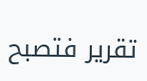تقرير فتصبح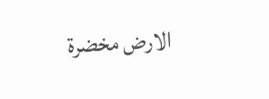الارض مخضرة